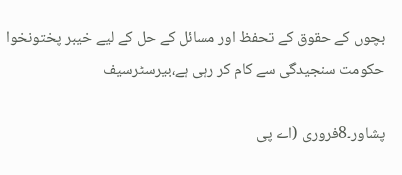بچوں کے حقوق کے تحفظ اور مسائل کے حل کے لیے خیبر پختونخوا حکومت سنجیدگی سے کام کر رہی ہے،بیرسٹرسیف

پشاور۔8فروری (اے پی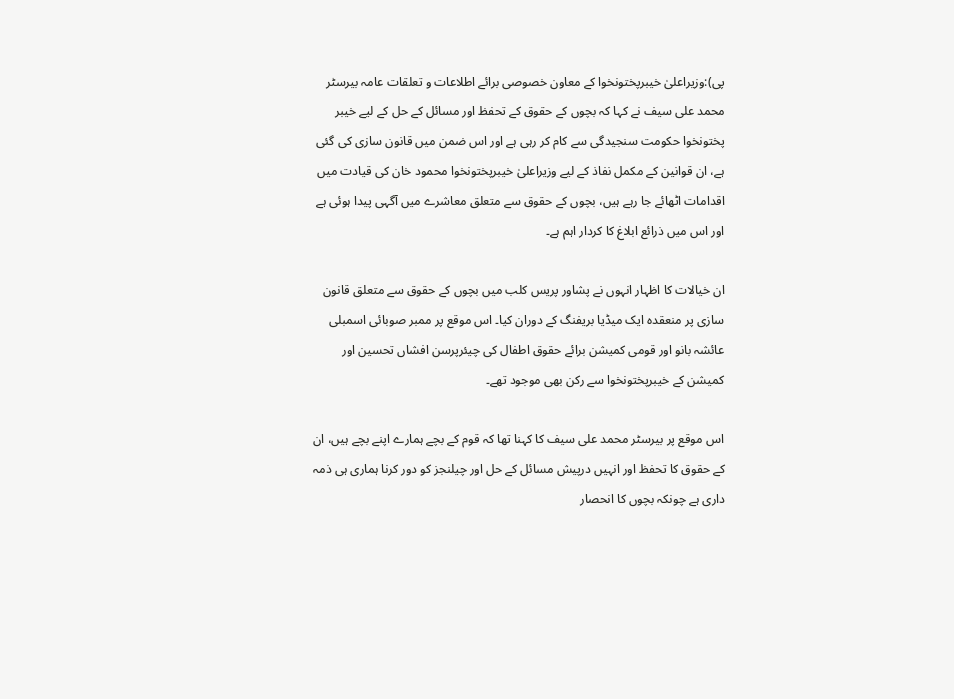پی):وزیراعلیٰ خیبرپختونخوا کے معاون خصوصی برائے اطلاعات و تعلقات عامہ بیرسٹر محمد علی سیف نے کہا کہ بچوں کے حقوق کے تحفظ اور مسائل کے حل کے لیے خیبر پختونخوا حکومت سنجیدگی سے کام کر رہی ہے اور اس ضمن میں قانون سازی کی گئی ہے، ان قوانین کے مکمل نفاذ کے لیے وزیراعلیٰ خیبرپختونخوا محمود خان کی قیادت میں اقدامات اٹھائے جا رہے ہیں، بچوں کے حقوق سے متعلق معاشرے میں آگہی پیدا ہوئی ہے اور اس میں ذرائع ابلاغ کا کردار اہم ہے۔

ان خیالات کا اظہار انہوں نے پشاور پریس کلب میں بچوں کے حقوق سے متعلق قانون سازی پر منعقدہ ایک میڈیا بریفنگ کے دوران کیا۔ اس موقع پر ممبر صوبائی اسمبلی عائشہ بانو اور قومی کمیشن برائے حقوق اطفال کی چیئرپرسن افشاں تحسین اور کمیشن کے خیبرپختونخوا سے رکن بھی موجود تھے۔

اس موقع پر بیرسٹر محمد علی سیف کا کہنا تھا کہ قوم کے بچے ہمارے اپنے بچے ہیں، ان کے حقوق کا تحفظ اور انہیں درپیش مسائل کے حل اور چیلنجز کو دور کرنا ہماری ہی ذمہ داری ہے چونکہ بچوں کا انحصار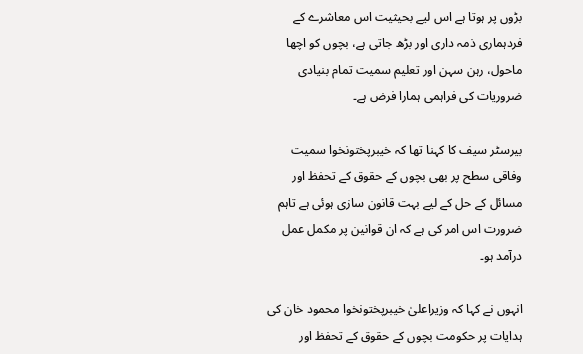بڑوں پر ہوتا ہے اس لیے بحیثیت اس معاشرے کے فردہماری ذمہ داری اور بڑھ جاتی ہے، بچوں کو اچھا ماحول، رہن سہن اور تعلیم سمیت تمام بنیادی ضروریات کی فراہمی ہمارا فرض ہے۔

بیرسٹر سیف کا کہنا تھا کہ خیبرپختونخوا سمیت وفاقی سطح پر بھی بچوں کے حقوق کے تحفظ اور مسائل کے حل کے لیے بہت قانون سازی ہوئی ہے تاہم ضرورت اس امر کی ہے کہ ان قوانین پر مکمل عمل درآمد ہو۔

انہوں نے کہا کہ وزیراعلیٰ خیبرپختونخوا محمود خان کی ہدایات پر حکومت بچوں کے حقوق کے تحفظ اور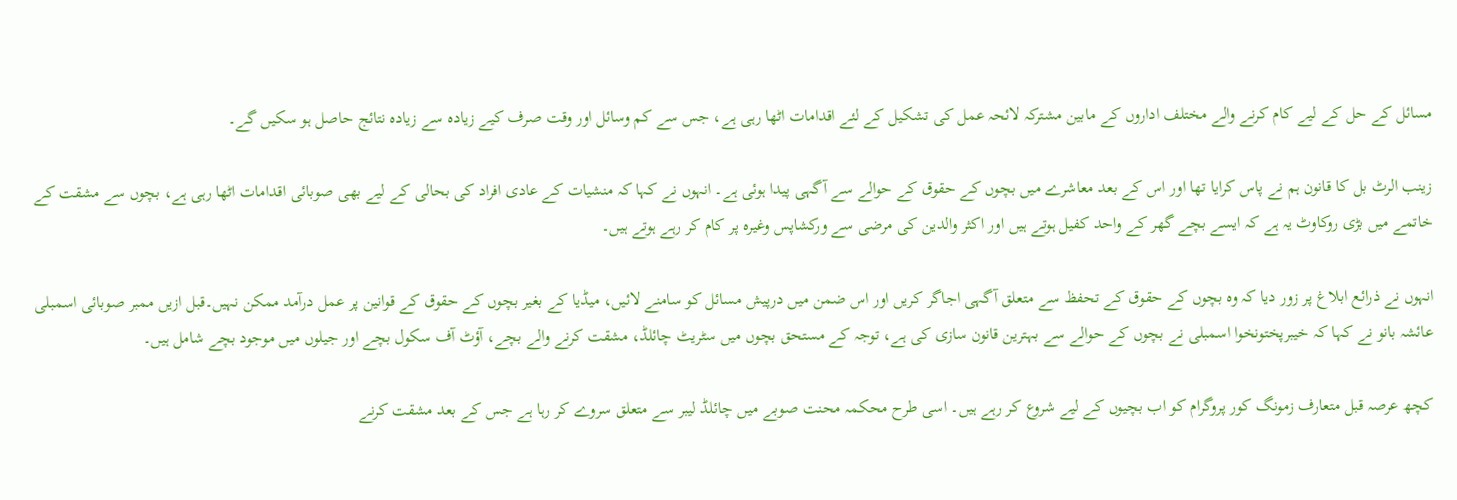مسائل کے حل کے لیے کام کرنے والے مختلف اداروں کے مابین مشترکہ لائحہ عمل کی تشکیل کے لئے اقدامات اٹھا رہی ہے، جس سے کم وسائل اور وقت صرف کیے زیادہ سے زیادہ نتائج حاصل ہو سکیں گے۔

زینب الرٹ بل کا قانون ہم نے پاس کرایا تھا اور اس کے بعد معاشرے میں بچوں کے حقوق کے حوالے سے آگہی پیدا ہوئی ہے۔ انہوں نے کہا کہ منشیات کے عادی افراد کی بحالی کے لیے بھی صوبائی اقدامات اٹھا رہی ہے، بچوں سے مشقت کے خاتمے میں بڑی روکاوٹ یہ ہے کہ ایسے بچے گھر کے واحد کفیل ہوتے ہیں اور اکثر والدین کی مرضی سے ورکشاپس وغیرہ پر کام کر رہے ہوتے ہیں۔

انہوں نے ذرائع ابلاغ پر زور دیا کہ وہ بچوں کے حقوق کے تحفظ سے متعلق آگہی اجاگر کریں اور اس ضمن میں درپیش مسائل کو سامنے لائیں، میڈیا کے بغیر بچوں کے حقوق کے قوانین پر عمل درآمد ممکن نہیں۔قبل ازیں ممبر صوبائی اسمبلی عائشہ بانو نے کہا کہ خیبرپختونخوا اسمبلی نے بچوں کے حوالے سے بہترین قانون سازی کی ہے، توجہ کے مستحق بچوں میں سٹریٹ چائلڈ، مشقت کرنے والے بچے، آؤٹ آف سکول بچے اور جیلوں میں موجود بچے شامل ہیں۔

کچھ عرصہ قبل متعارف زمونگ کور پروگرام کو اب بچیوں کے لیے شروع کر رہے ہیں۔ اسی طرح محکمہ محنت صوبے میں چائلڈ لیبر سے متعلق سروے کر رہا ہے جس کے بعد مشقت کرنے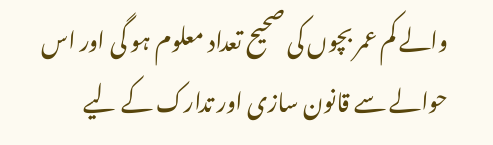والے کم عمر بچوں کی صحیح تعداد معلوم ہو گی اور اس حوالے سے قانون سازی اور تدارک کے لیے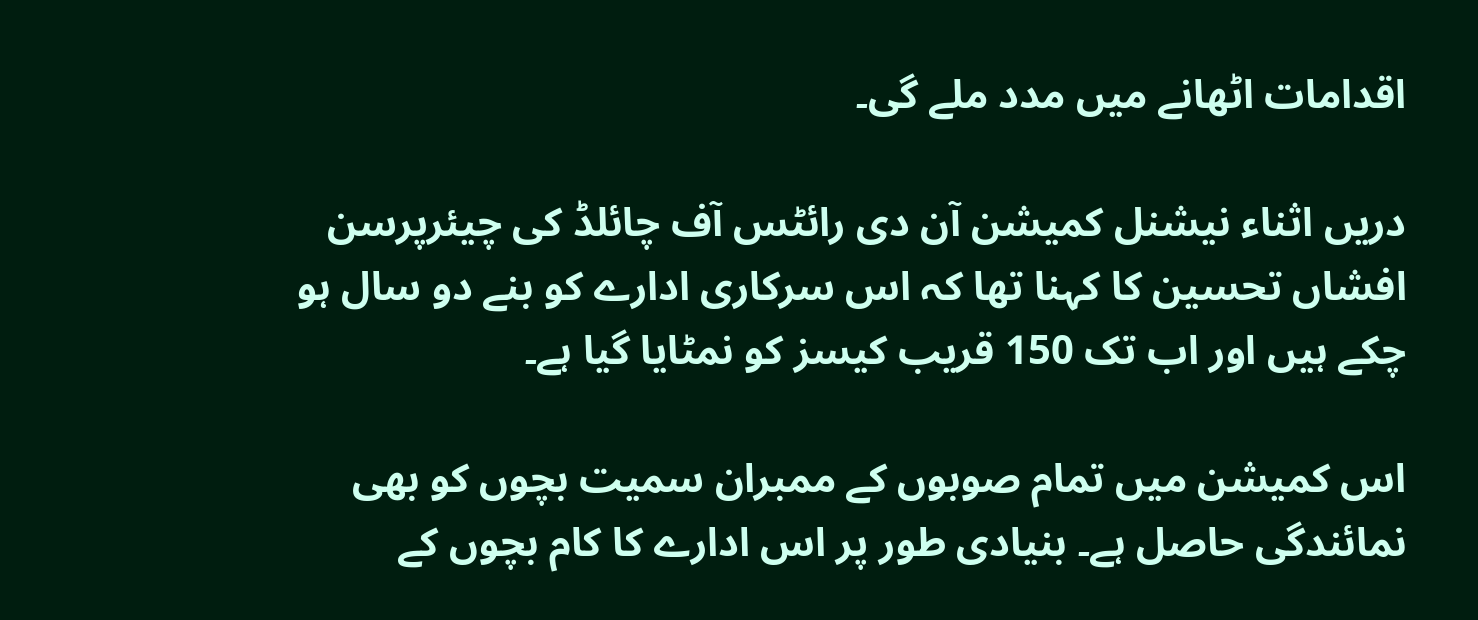اقدامات اٹھانے میں مدد ملے گی۔

دریں اثناء نیشنل کمیشن آن دی رائٹس آف چائلڈ کی چیئرپرسن افشاں تحسین کا کہنا تھا کہ اس سرکاری ادارے کو بنے دو سال ہو چکے ہیں اور اب تک 150 قریب کیسز کو نمٹایا گیا ہے۔

اس کمیشن میں تمام صوبوں کے ممبران سمیت بچوں کو بھی نمائندگی حاصل ہے۔ بنیادی طور پر اس ادارے کا کام بچوں کے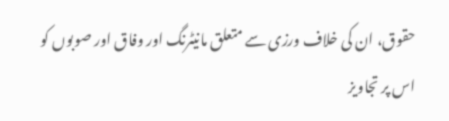حقوق، ان کی خلاف ورزی سے متعلق مانیٹرنگ اور وفاق اور صوبوں کو اس پر تجاویز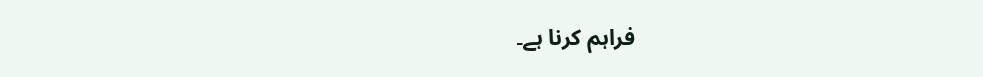فراہم کرنا ہے۔